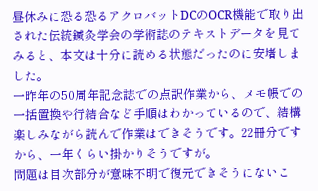昼休みに恐る恐るアクロバットDCのOCR機能で取り出された伝統鍼灸学会の学術誌のテキストデータを見てみると、本文は十分に読める状態だったのに安堵しました。
一昨年の50周年記念誌での点訳作業から、メモ帳での一括置換や行結合など手順はわかっているので、結構楽しみながら読んで作業はできそうです。22冊分ですから、一年くらい掛かりそうですが。
問題は目次部分が意味不明で復元できそうにないこ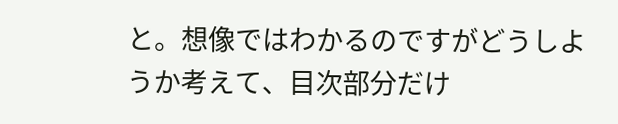と。想像ではわかるのですがどうしようか考えて、目次部分だけ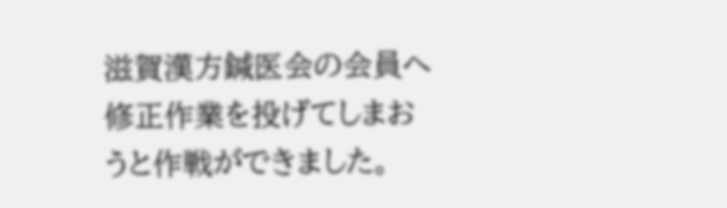滋賀漢方鍼医会の会員へ修正作業を投げてしまおうと作戦ができました。